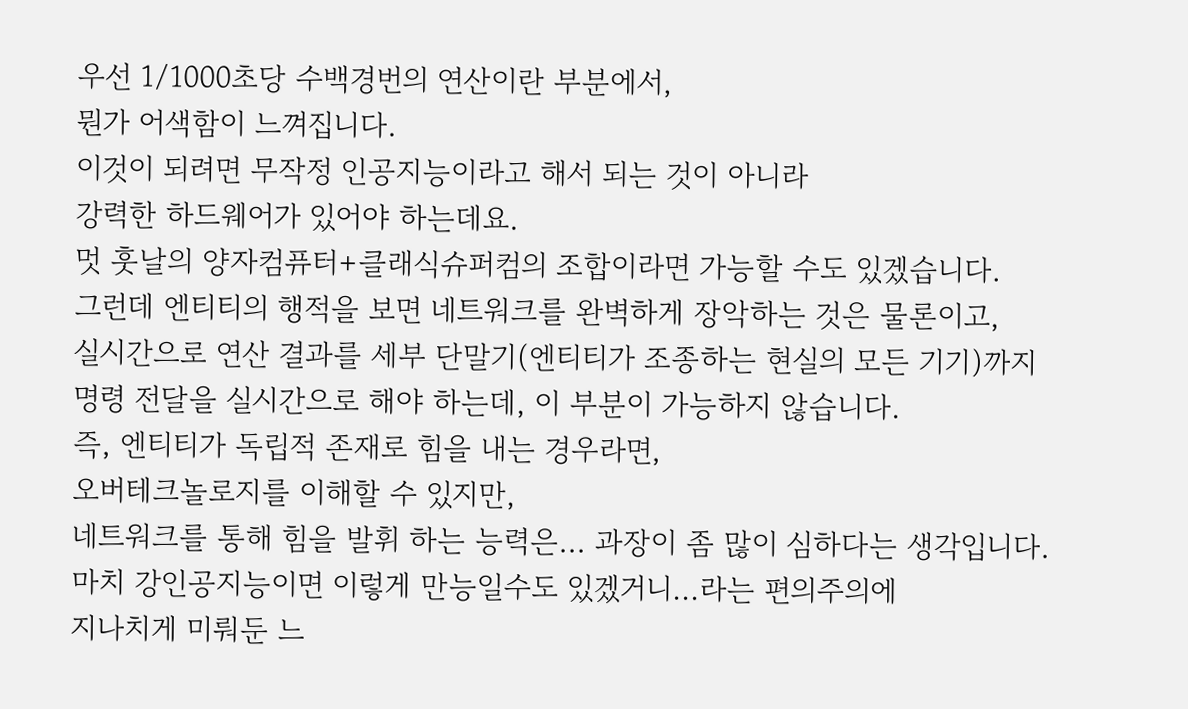우선 1/1000초당 수백경번의 연산이란 부분에서,
뭔가 어색함이 느껴집니다.
이것이 되려면 무작정 인공지능이라고 해서 되는 것이 아니라
강력한 하드웨어가 있어야 하는데요.
멋 훗날의 양자컴퓨터+클래식슈퍼컴의 조합이라면 가능할 수도 있겠습니다.
그런데 엔티티의 행적을 보면 네트워크를 완벽하게 장악하는 것은 물론이고,
실시간으로 연산 결과를 세부 단말기(엔티티가 조종하는 현실의 모든 기기)까지
명령 전달을 실시간으로 해야 하는데, 이 부분이 가능하지 않습니다.
즉, 엔티티가 독립적 존재로 힘을 내는 경우라면,
오버테크놀로지를 이해할 수 있지만,
네트워크를 통해 힘을 발휘 하는 능력은... 과장이 좀 많이 심하다는 생각입니다.
마치 강인공지능이면 이렇게 만능일수도 있겠거니...라는 편의주의에
지나치게 미뤄둔 느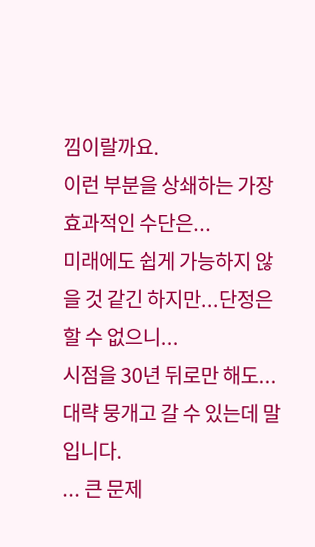낌이랄까요.
이런 부분을 상쇄하는 가장 효과적인 수단은...
미래에도 쉽게 가능하지 않을 것 같긴 하지만...단정은 할 수 없으니...
시점을 30년 뒤로만 해도...
대략 뭉개고 갈 수 있는데 말입니다.
... 큰 문제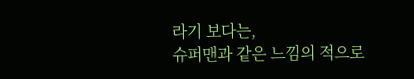라기 보다는,
슈퍼맨과 같은 느낌의 적으로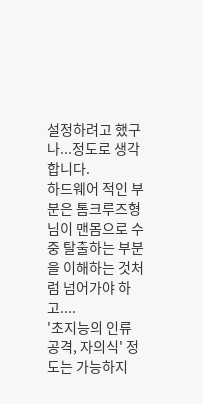설정하려고 했구나...정도로 생각합니다.
하드웨어 적인 부분은 톰크루즈형님이 맨몸으로 수중 탈출하는 부분을 이해하는 것처럼 넘어가야 하고....
'초지능의 인류공격, 자의식' 정도는 가능하지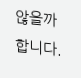않을까 합니다.